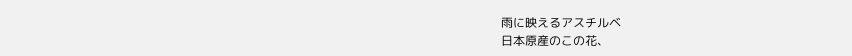雨に映えるアスチルベ
日本原産のこの花、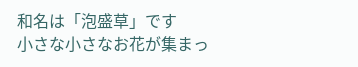和名は「泡盛草」です
小さな小さなお花が集まっ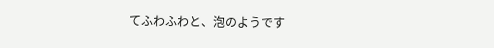てふわふわと、泡のようです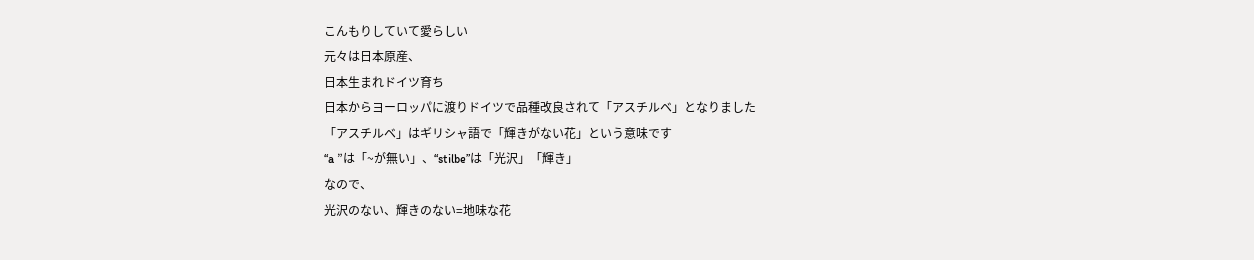こんもりしていて愛らしい
元々は日本原産、
日本生まれドイツ育ち
日本からヨーロッパに渡りドイツで品種改良されて「アスチルベ」となりました
「アスチルベ」はギリシャ語で「輝きがない花」という意味です
“a ”は「~が無い」、“stilbe”は「光沢」「輝き」
なので、
光沢のない、輝きのない=地味な花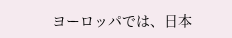ヨーロッパでは、日本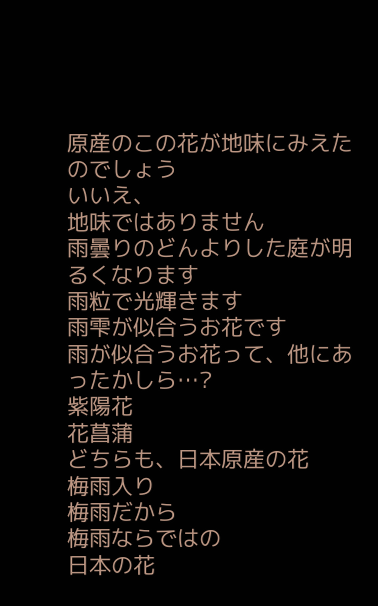原産のこの花が地味にみえたのでしょう
いいえ、
地味ではありません
雨曇りのどんよりした庭が明るくなります
雨粒で光輝きます
雨雫が似合うお花です
雨が似合うお花って、他にあったかしら…?
紫陽花
花菖蒲
どちらも、日本原産の花
梅雨入り
梅雨だから
梅雨ならではの
日本の花